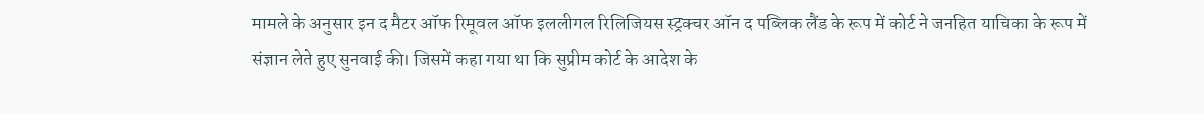मामले के अनुसार इन द मैटर ऑफ रिमूवल ऑफ इललीगल रिलिजियस स्ट्रक्चर ऑन द पब्लिक लैंड के रूप में कोर्ट ने जनहित याचिका के रूप में संज्ञान लेते हुए सुनवाई की। जिसमें कहा गया था कि सुप्रीम कोर्ट के आदेश के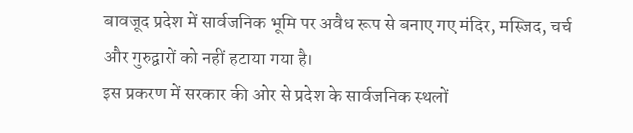बावजूद प्रदेश में सार्वजनिक भूमि पर अवैध रूप से बनाए गए मंदिर, मस्जिद, चर्च और गुरुद्वारों को नहीं हटाया गया है।
इस प्रकरण में सरकार की ओर से प्रदेश के सार्वजनिक स्थलों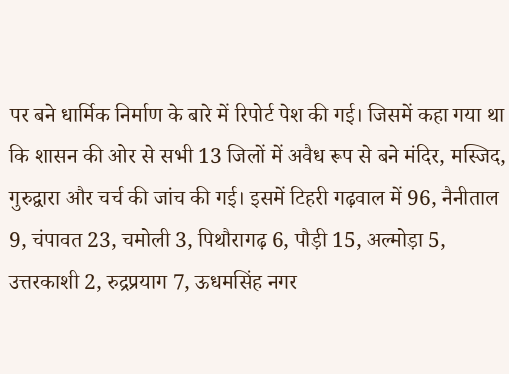पर बने धार्मिक निर्माण के बारे में रिपोर्ट पेश की गई। जिसमें कहा गया था कि शासन की ओर से सभी 13 जिलों में अवैध रूप से बने मंदिर, मस्जिद, गुरुद्वारा और चर्च की जांच की गई। इसमें टिहरी गढ़वाल में 96, नैनीताल 9, चंपावत 23, चमोली 3, पिथौरागढ़ 6, पौड़ी 15, अल्मोड़ा 5, उत्तरकाशी 2, रुद्रप्रयाग 7, ऊधमसिंह नगर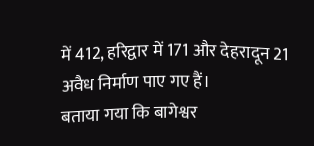में 412, हरिद्वार में 171 और देहरादून 21 अवैध निर्माण पाए गए हैं।
बताया गया कि बागेश्वर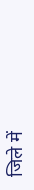जिले में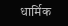धार्मिक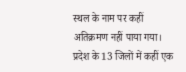स्थल के नाम पर कहीं अतिक्रमण नहीं पाया गया। प्रदेश के 13 जिलों में कहीं एक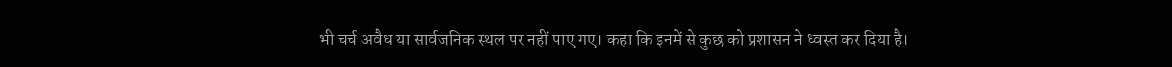भी चर्च अवैध या सार्वजनिक स्थल पर नहीं पाए गए। कहा कि इनमें से कुछ को प्रशासन ने ध्वस्त कर दिया है।